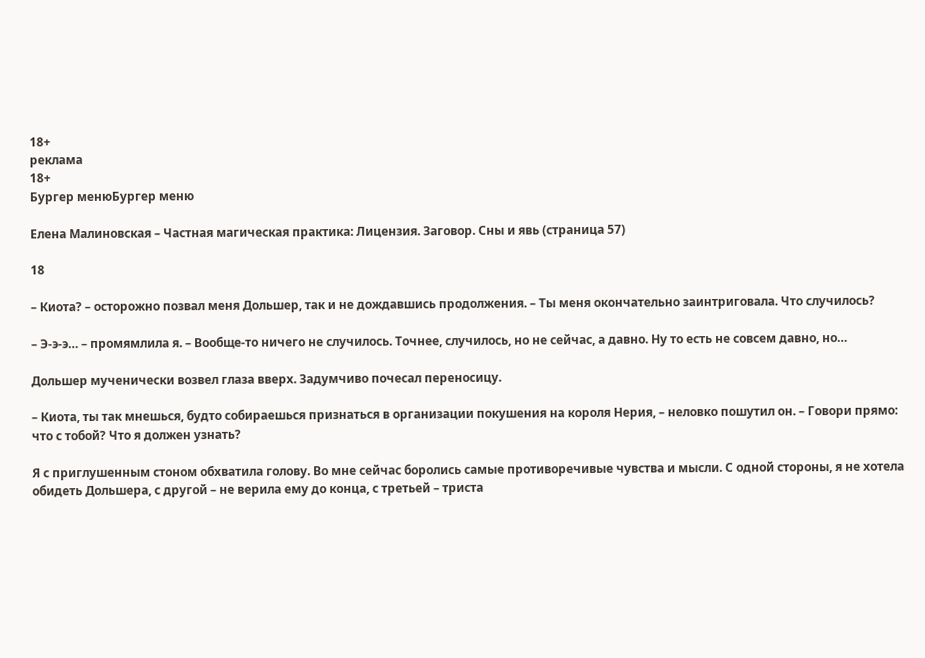18+
реклама
18+
Бургер менюБургер меню

Елена Малиновская – Частная магическая практика: Лицензия. Заговор. Сны и явь (страница 57)

18

– Киота? – осторожно позвал меня Дольшер, так и не дождавшись продолжения. – Ты меня окончательно заинтриговала. Что случилось?

– Э-э-э… – промямлила я. – Вообще-то ничего не случилось. Точнее, случилось, но не сейчас, а давно. Ну то есть не совсем давно, но…

Дольшер мученически возвел глаза вверх. Задумчиво почесал переносицу.

– Киота, ты так мнешься, будто собираешься признаться в организации покушения на короля Нерия, – неловко пошутил он. – Говори прямо: что с тобой? Что я должен узнать?

Я с приглушенным стоном обхватила голову. Во мне сейчас боролись самые противоречивые чувства и мысли. С одной стороны, я не хотела обидеть Дольшера, с другой – не верила ему до конца, с третьей – триста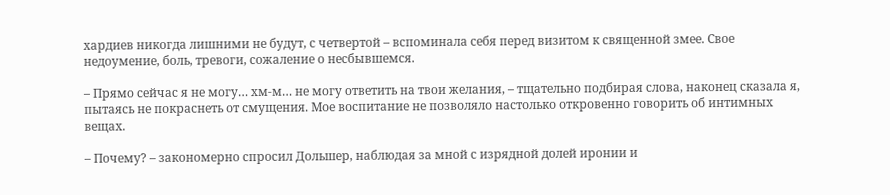хардиев никогда лишними не будут, с четвертой – вспоминала себя перед визитом к священной змее. Свое недоумение, боль, тревоги, сожаление о несбывшемся.

– Прямо сейчас я не могу… хм-м… не могу ответить на твои желания, – тщательно подбирая слова, наконец сказала я, пытаясь не покраснеть от смущения. Мое воспитание не позволяло настолько откровенно говорить об интимных вещах.

– Почему? – закономерно спросил Дольшер, наблюдая за мной с изрядной долей иронии и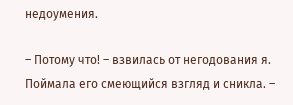недоумения.

– Потому что! – взвилась от негодования я. Поймала его смеющийся взгляд и сникла. –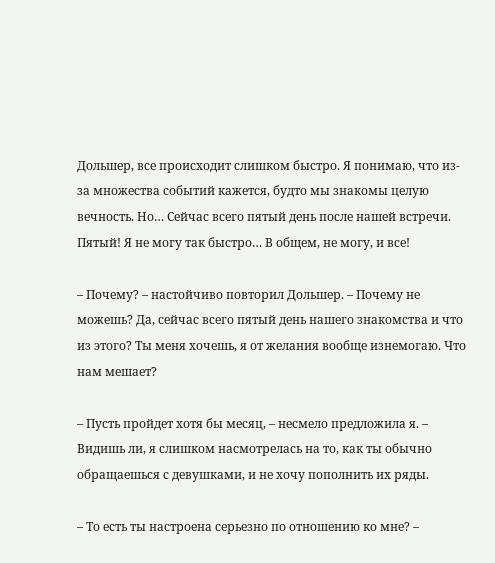Дольшер, все происходит слишком быстро. Я понимаю, что из-за множества событий кажется, будто мы знакомы целую вечность. Но… Сейчас всего пятый день после нашей встречи. Пятый! Я не могу так быстро… В общем, не могу, и все!

– Почему? – настойчиво повторил Дольшер. – Почему не можешь? Да, сейчас всего пятый день нашего знакомства и что из этого? Ты меня хочешь, я от желания вообще изнемогаю. Что нам мешает?

– Пусть пройдет хотя бы месяц, – несмело предложила я. – Видишь ли, я слишком насмотрелась на то, как ты обычно обращаешься с девушками, и не хочу пополнить их ряды.

– То есть ты настроена серьезно по отношению ко мне? –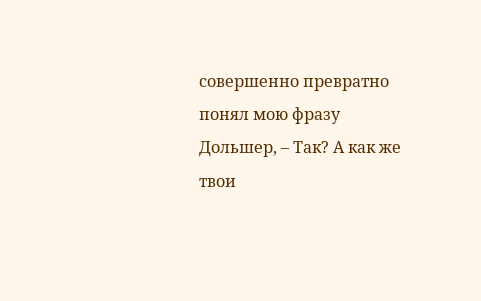совершенно превратно понял мою фразу Дольшер, – Так? А как же твои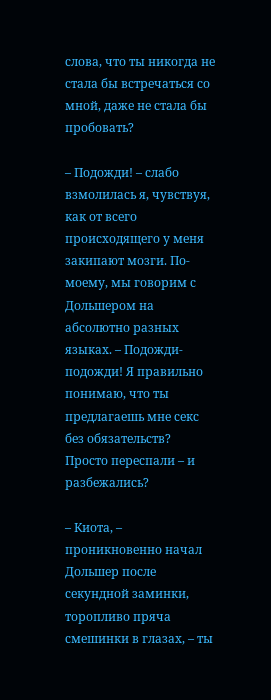слова, что ты никогда не стала бы встречаться со мной, даже не стала бы пробовать?

– Подожди! – слабо взмолилась я, чувствуя, как от всего происходящего у меня закипают мозги. По-моему, мы говорим с Дольшером на абсолютно разных языках. – Подожди-подожди! Я правильно понимаю, что ты предлагаешь мне секс без обязательств? Просто переспали – и разбежались?

– Киота, – проникновенно начал Дольшер после секундной заминки, торопливо пряча смешинки в глазах, – ты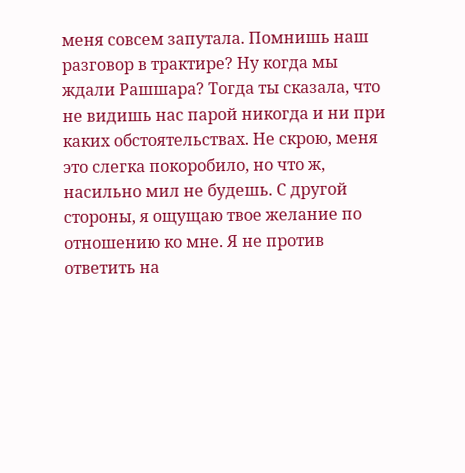меня совсем запутала. Помнишь наш разговор в трактире? Ну когда мы ждали Рашшара? Тогда ты сказала, что не видишь нас парой никогда и ни при каких обстоятельствах. Не скрою, меня это слегка покоробило, но что ж, насильно мил не будешь. С другой стороны, я ощущаю твое желание по отношению ко мне. Я не против ответить на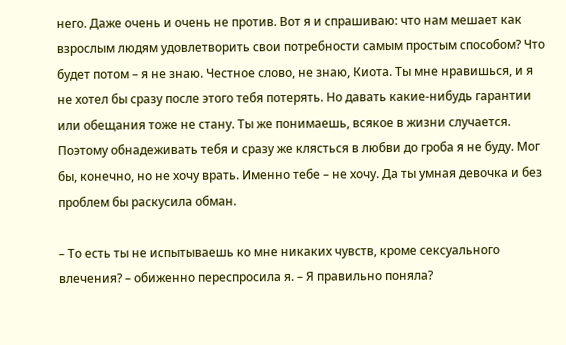него. Даже очень и очень не против. Вот я и спрашиваю: что нам мешает как взрослым людям удовлетворить свои потребности самым простым способом? Что будет потом – я не знаю. Честное слово, не знаю, Киота. Ты мне нравишься, и я не хотел бы сразу после этого тебя потерять. Но давать какие-нибудь гарантии или обещания тоже не стану. Ты же понимаешь, всякое в жизни случается. Поэтому обнадеживать тебя и сразу же клясться в любви до гроба я не буду. Мог бы, конечно, но не хочу врать. Именно тебе – не хочу. Да ты умная девочка и без проблем бы раскусила обман.

– То есть ты не испытываешь ко мне никаких чувств, кроме сексуального влечения? – обиженно переспросила я. – Я правильно поняла?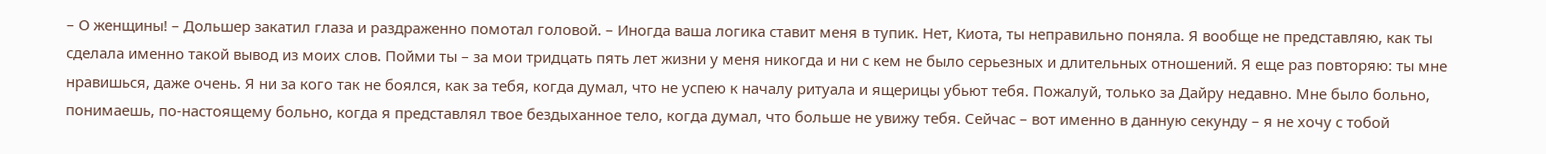– О женщины! – Дольшер закатил глаза и раздраженно помотал головой. – Иногда ваша логика ставит меня в тупик. Нет, Киота, ты неправильно поняла. Я вообще не представляю, как ты сделала именно такой вывод из моих слов. Пойми ты – за мои тридцать пять лет жизни у меня никогда и ни с кем не было серьезных и длительных отношений. Я еще раз повторяю: ты мне нравишься, даже очень. Я ни за кого так не боялся, как за тебя, когда думал, что не успею к началу ритуала и ящерицы убьют тебя. Пожалуй, только за Дайру недавно. Мне было больно, понимаешь, по-настоящему больно, когда я представлял твое бездыханное тело, когда думал, что больше не увижу тебя. Сейчас – вот именно в данную секунду – я не хочу с тобой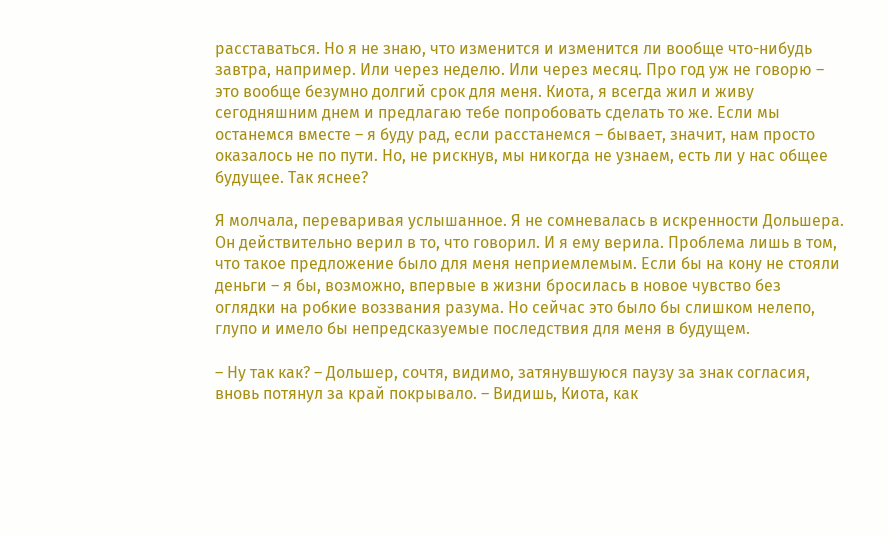расставаться. Но я не знаю, что изменится и изменится ли вообще что-нибудь завтра, например. Или через неделю. Или через месяц. Про год уж не говорю – это вообще безумно долгий срок для меня. Киота, я всегда жил и живу сегодняшним днем и предлагаю тебе попробовать сделать то же. Если мы останемся вместе – я буду рад, если расстанемся – бывает, значит, нам просто оказалось не по пути. Но, не рискнув, мы никогда не узнаем, есть ли у нас общее будущее. Так яснее?

Я молчала, переваривая услышанное. Я не сомневалась в искренности Дольшера. Он действительно верил в то, что говорил. И я ему верила. Проблема лишь в том, что такое предложение было для меня неприемлемым. Если бы на кону не стояли деньги – я бы, возможно, впервые в жизни бросилась в новое чувство без оглядки на робкие воззвания разума. Но сейчас это было бы слишком нелепо, глупо и имело бы непредсказуемые последствия для меня в будущем.

– Ну так как? – Дольшер, сочтя, видимо, затянувшуюся паузу за знак согласия, вновь потянул за край покрывало. – Видишь, Киота, как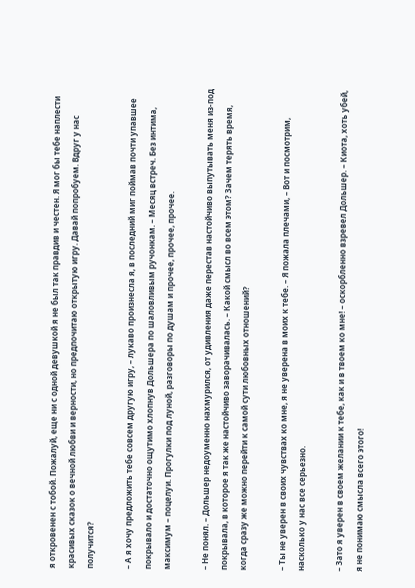я откровенен с тобой. Пожалуй, еще ни с одной девушкой я не был так правдив и честен. Я мог бы тебе наплести красивых сказок о вечной любви и верности, но предпочитаю открытую игру. Давай попробуем. Вдруг у нас получится?

– А я хочу предложить тебе совсем другую игру, – лукаво произнесла я, в последний миг поймав почти упавшее покрывало и достаточно ощутимо хлопнув Дольшера по шаловливым ручонкам. – Месяц встреч. Без интима, максимум – поцелуи. Прогулки под луной, разговоры по душам и прочее, прочее, прочее.

– Не понял. – Дольшер недоуменно нахмурился, от удивления даже перестав настойчиво выпутывать меня из-под покрывала, в которое я так же настойчиво заворачивалась. – Какой смысл во всем этом? Зачем терять время, когда сразу же можно перейти к самой сути любовных отношений?

– Ты не уверен в своих чувствах ко мне, я не уверена в моих к тебе. – Я пожала плечами, – Вот и посмотрим, насколько у нас все серьезно.

– Зато я уверен в своем желании к тебе, как и в твоем ко мне! – оскорбленно взревел Дольшер. – Киота, хоть убей, я не понимаю смысла всего этого!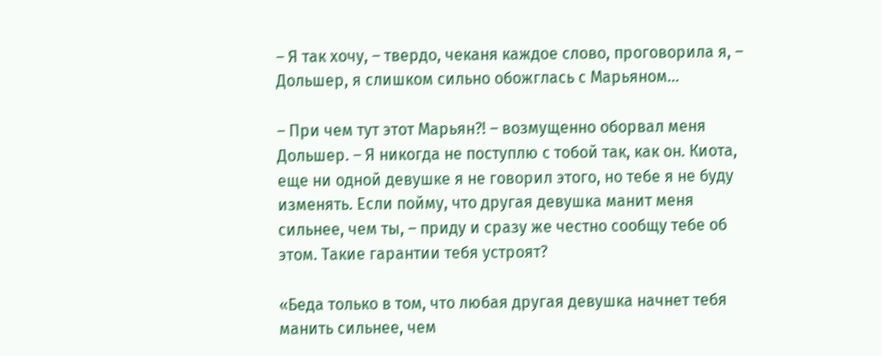– Я так хочу, – твердо, чеканя каждое слово, проговорила я, – Дольшер, я слишком сильно обожглась с Марьяном…

– При чем тут этот Марьян?! – возмущенно оборвал меня Дольшер. – Я никогда не поступлю с тобой так, как он. Киота, еще ни одной девушке я не говорил этого, но тебе я не буду изменять. Если пойму, что другая девушка манит меня сильнее, чем ты, – приду и сразу же честно сообщу тебе об этом. Такие гарантии тебя устроят?

«Беда только в том, что любая другая девушка начнет тебя манить сильнее, чем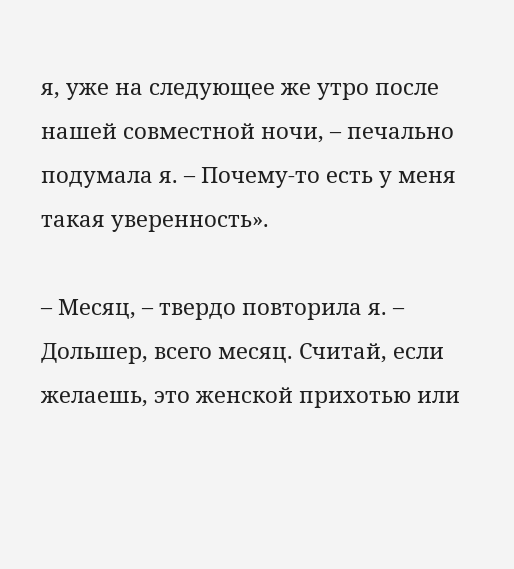я, уже на следующее же утро после нашей совместной ночи, – печально подумала я. – Почему-то есть у меня такая уверенность».

– Месяц, – твердо повторила я. – Дольшер, всего месяц. Считай, если желаешь, это женской прихотью или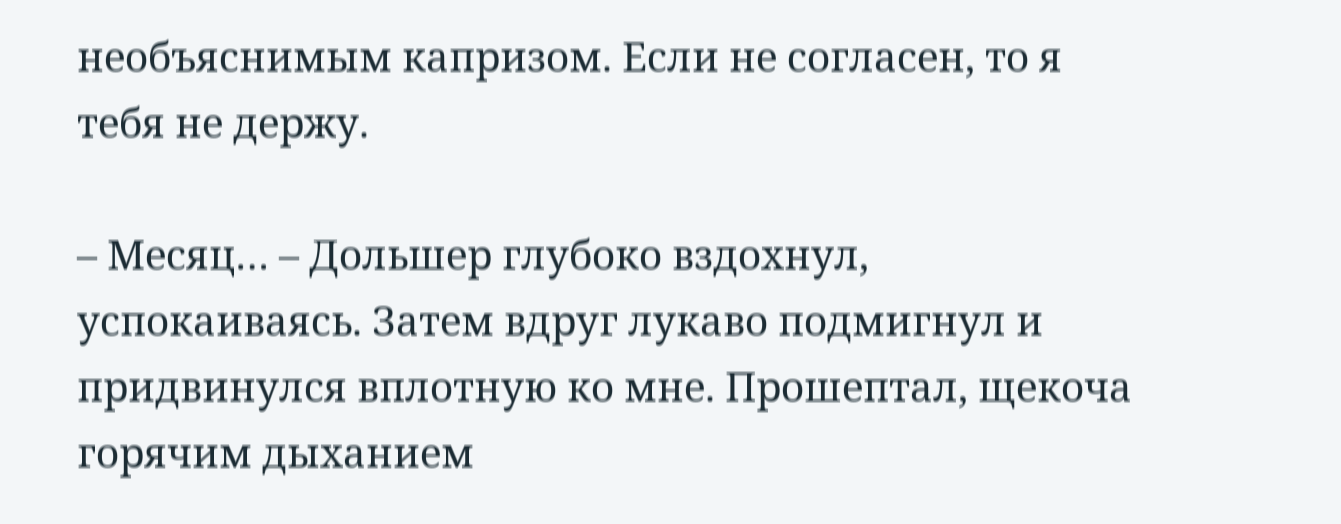необъяснимым капризом. Если не согласен, то я тебя не держу.

– Месяц… – Дольшер глубоко вздохнул, успокаиваясь. Затем вдруг лукаво подмигнул и придвинулся вплотную ко мне. Прошептал, щекоча горячим дыханием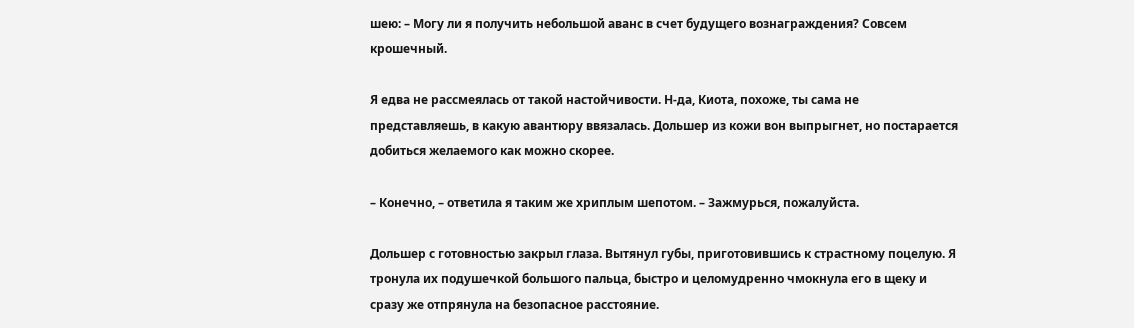шею: – Могу ли я получить небольшой аванс в счет будущего вознаграждения? Совсем крошечный.

Я едва не рассмеялась от такой настойчивости. Н-да, Киота, похоже, ты сама не представляешь, в какую авантюру ввязалась. Дольшер из кожи вон выпрыгнет, но постарается добиться желаемого как можно скорее.

– Конечно, – ответила я таким же хриплым шепотом. – Зажмурься, пожалуйста.

Дольшер с готовностью закрыл глаза. Вытянул губы, приготовившись к страстному поцелую. Я тронула их подушечкой большого пальца, быстро и целомудренно чмокнула его в щеку и сразу же отпрянула на безопасное расстояние.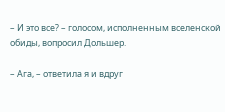– И это все? – голосом, исполненным вселенской обиды, вопросил Дольшер.

– Ага, – ответила я и вдруг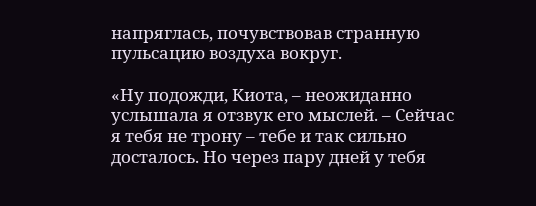напряглась, почувствовав странную пульсацию воздуха вокруг.

«Ну подожди, Киота, – неожиданно услышала я отзвук его мыслей. – Сейчас я тебя не трону – тебе и так сильно досталось. Но через пару дней у тебя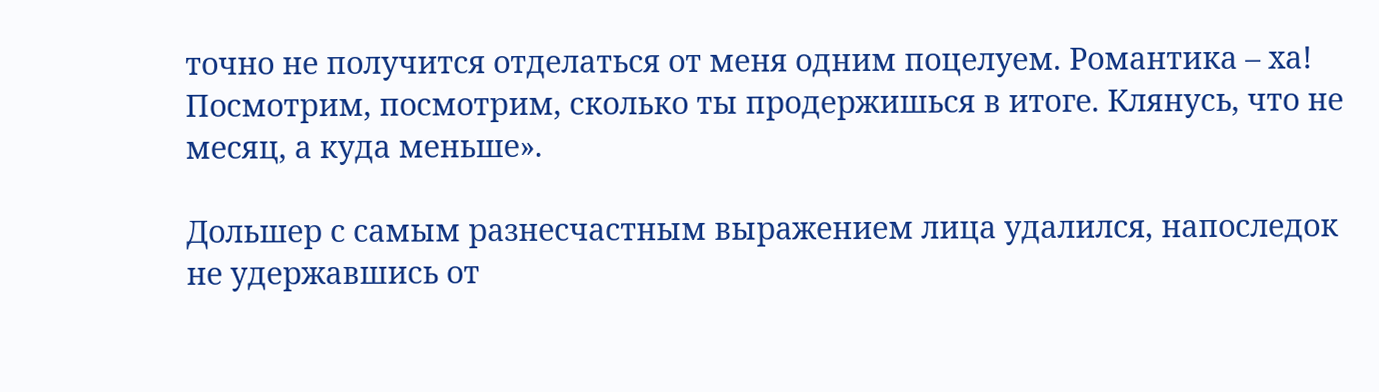точно не получится отделаться от меня одним поцелуем. Романтика – ха! Посмотрим, посмотрим, сколько ты продержишься в итоге. Клянусь, что не месяц, а куда меньше».

Дольшер с самым разнесчастным выражением лица удалился, напоследок не удержавшись от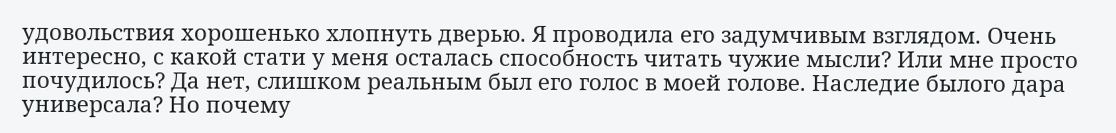удовольствия хорошенько хлопнуть дверью. Я проводила его задумчивым взглядом. Очень интересно, с какой стати у меня осталась способность читать чужие мысли? Или мне просто почудилось? Да нет, слишком реальным был его голос в моей голове. Наследие былого дара универсала? Но почему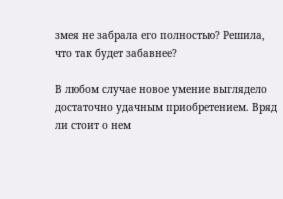змея не забрала его полностью? Решила, что так будет забавнее?

В любом случае новое умение выглядело достаточно удачным приобретением. Вряд ли стоит о нем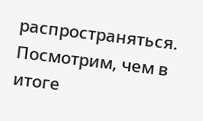распространяться. Посмотрим, чем в итоге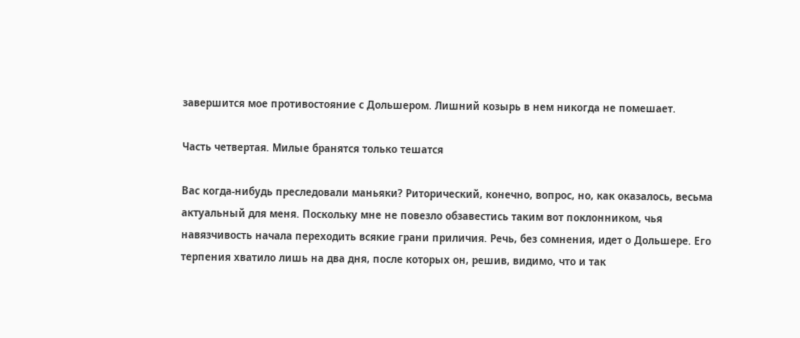завершится мое противостояние с Дольшером. Лишний козырь в нем никогда не помешает.

Часть четвертая. Милые бранятся только тешатся

Вас когда-нибудь преследовали маньяки? Риторический, конечно, вопрос, но, как оказалось, весьма актуальный для меня. Поскольку мне не повезло обзавестись таким вот поклонником, чья навязчивость начала переходить всякие грани приличия. Речь, без сомнения, идет о Дольшере. Его терпения хватило лишь на два дня, после которых он, решив, видимо, что и так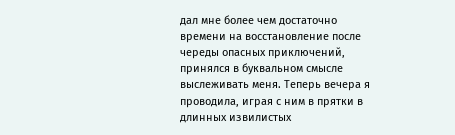дал мне более чем достаточно времени на восстановление после череды опасных приключений, принялся в буквальном смысле выслеживать меня. Теперь вечера я проводила, играя с ним в прятки в длинных извилистых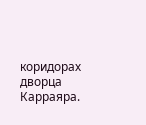коридорах дворца Карраяра.